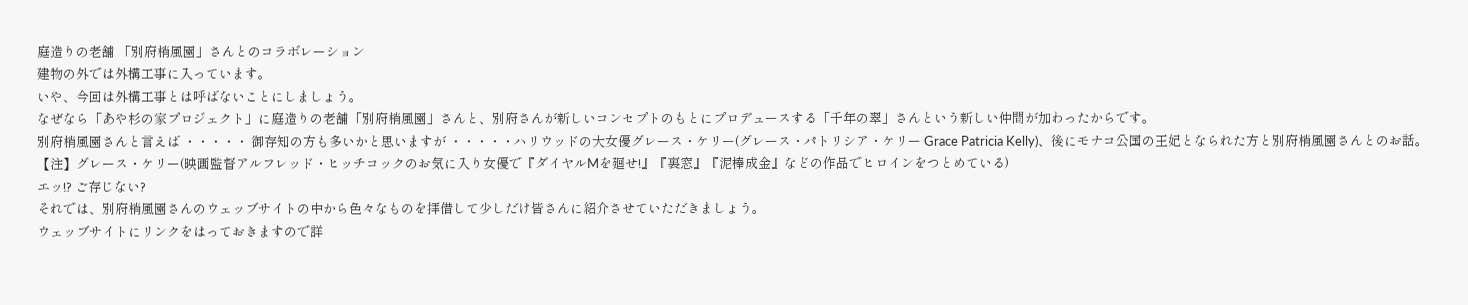庭造りの老舗 「別府梢風園」さんとのコラボレーション
建物の外では外構工事に入っています。
いや、今回は外構工事とは呼ばないことにしましょう。
なぜなら「あや杉の家プロジェクト」に庭造りの老舗「別府梢風園」さんと、別府さんが新しいコンセプトのもとにプロデュースする「千年の翠」さんという新しい仲間が加わったからです。
別府梢風園さんと言えば ・・・・・ 御存知の方も多いかと思いますが ・・・・・ハリウッドの大女優グレース・ケリー(グレース・パトリシア・ケリー Grace Patricia Kelly)、後にモナコ公国の王妃となられた方と別府梢風園さんとのお話。
【注】グレース・ケリー(映画監督アルフレッド・ヒッチコックのお気に入り女優で『ダイヤルMを廻せ!』『裏窓』『泥棒成金』などの作品でヒロインをつとめている)
エッ!? ご存じない?
それでは、別府梢風園さんのウェッブサイトの中から色々なものを拝借して少しだけ皆さんに紹介させていただきましょう。
ウェッブサイトにリンクをはっておきますので詳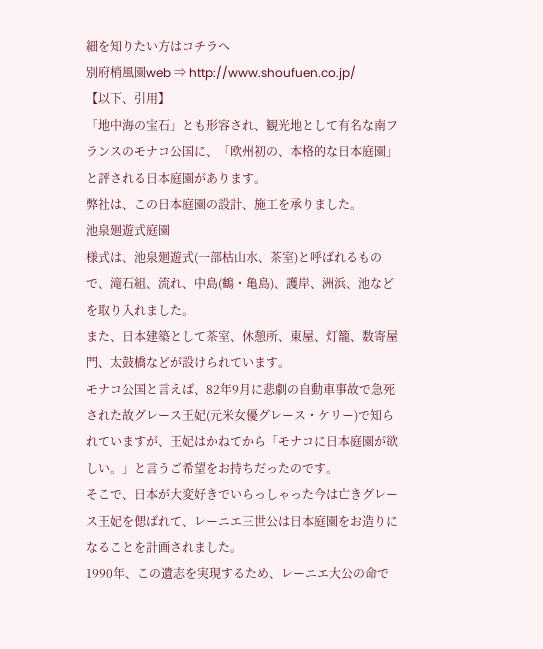細を知りたい方はコチラへ
別府梢風園web ⇒ http://www.shoufuen.co.jp/
【以下、引用】
「地中海の宝石」とも形容され、観光地として有名な南フランスのモナコ公国に、「欧州初の、本格的な日本庭園」と評される日本庭園があります。
弊社は、この日本庭園の設計、施工を承りました。
池泉廻遊式庭園
様式は、池泉廻遊式(一部枯山水、茶室)と呼ばれるもので、滝石組、流れ、中島(鶴・亀島)、護岸、洲浜、池などを取り入れました。
また、日本建築として茶室、休憩所、東屋、灯籠、数寄屋門、太鼓橋などが設けられています。
モナコ公国と言えば、82年9月に悲劇の自動車事故で急死された故グレース王妃(元米女優グレース・ケリー)で知られていますが、王妃はかねてから「モナコに日本庭園が欲しい。」と言うご希望をお持ちだったのです。
そこで、日本が大変好きでいらっしゃった今は亡きグレース王妃を偲ばれて、レーニエ三世公は日本庭園をお造りになることを計画されました。
1990年、この遺志を実現するため、レーニエ大公の命で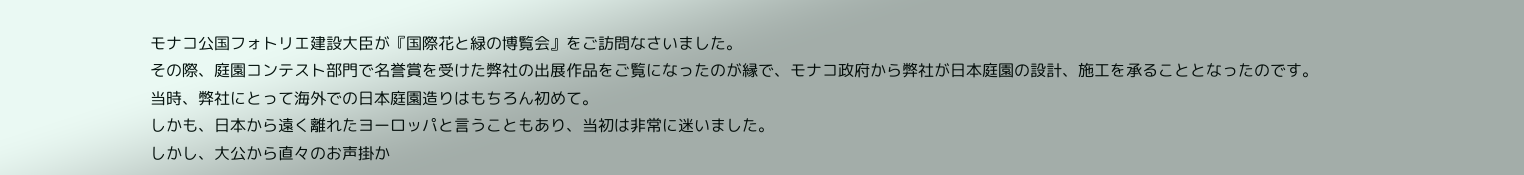モナコ公国フォトリエ建設大臣が『国際花と緑の博覧会』をご訪問なさいました。
その際、庭園コンテスト部門で名誉賞を受けた弊社の出展作品をご覧になったのが縁で、モナコ政府から弊社が日本庭園の設計、施工を承ることとなったのです。
当時、弊社にとって海外での日本庭園造りはもちろん初めて。
しかも、日本から遠く離れたヨーロッパと言うこともあり、当初は非常に迷いました。
しかし、大公から直々のお声掛か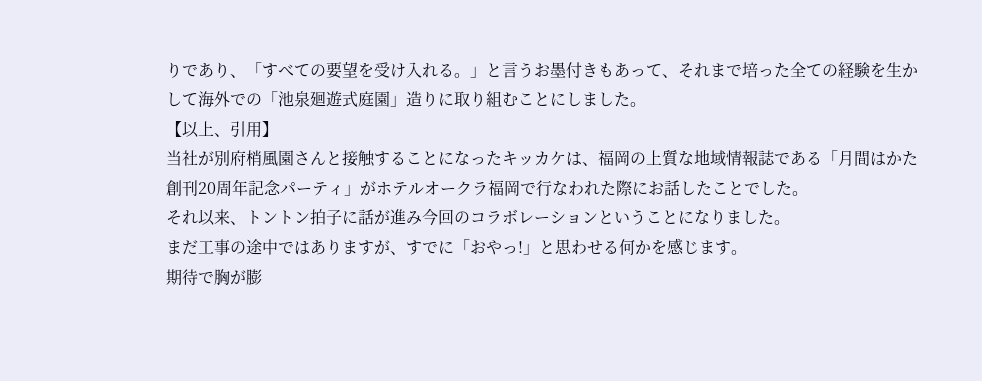りであり、「すべての要望を受け入れる。」と言うお墨付きもあって、それまで培った全ての経験を生かして海外での「池泉廻遊式庭園」造りに取り組むことにしました。
【以上、引用】
当社が別府梢風園さんと接触することになったキッカケは、福岡の上質な地域情報誌である「月間はかた創刊20周年記念パーティ」がホテルオークラ福岡で行なわれた際にお話したことでした。
それ以来、トントン拍子に話が進み今回のコラボレーションということになりました。
まだ工事の途中ではありますが、すでに「おやっ!」と思わせる何かを感じます。
期待で胸が膨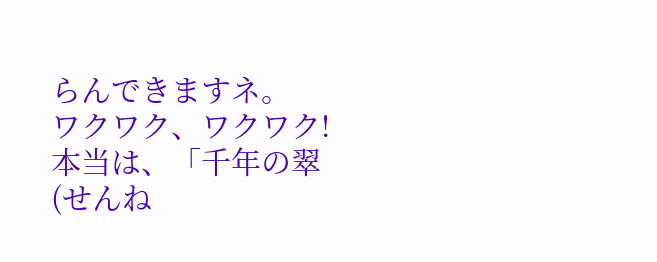らんできますネ。
ワクワク、ワクワク!
本当は、「千年の翠(せんね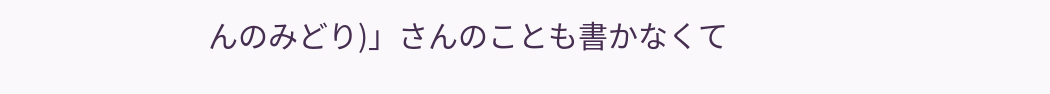んのみどり)」さんのことも書かなくて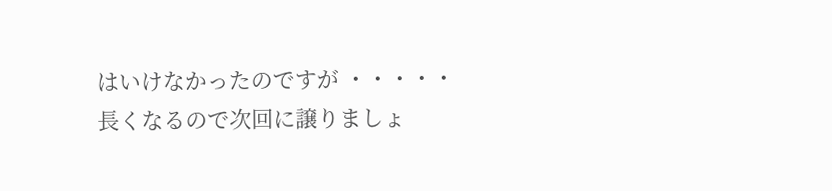はいけなかったのですが ・・・・・
長くなるので次回に譲りましょ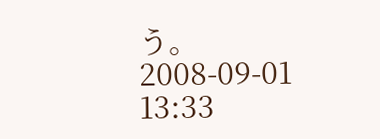う。
2008-09-01 13:33